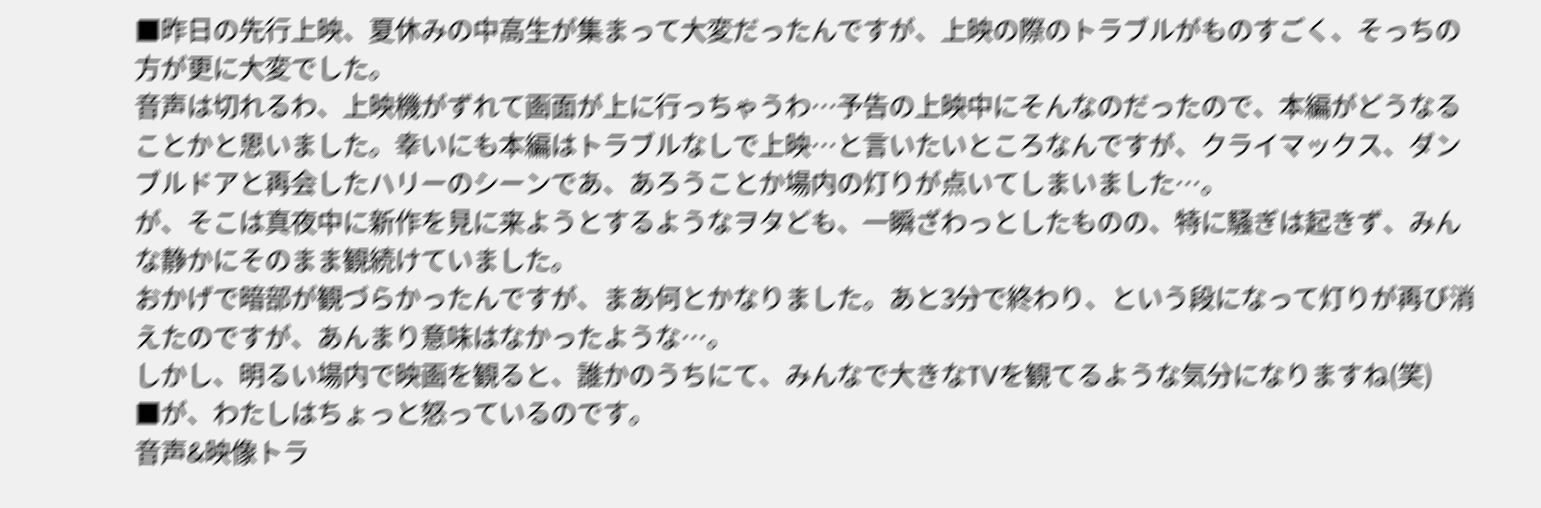■昨日の先行上映、夏休みの中高生が集まって大変だったんですが、上映の際のトラブルがものすごく、そっちの方が更に大変でした。
音声は切れるわ、上映機がずれて画面が上に行っちゃうわ…予告の上映中にそんなのだったので、本編がどうなることかと思いました。幸いにも本編はトラブルなしで上映…と言いたいところなんですが、クライマックス、ダンブルドアと再会したハリーのシーンであ、あろうことか場内の灯りが点いてしまいました…。
が、そこは真夜中に新作を見に来ようとするようなヲタども、一瞬ざわっとしたものの、特に騒ぎは起きず、みんな静かにそのまま観続けていました。
おかげで暗部が観づらかったんですが、まあ何とかなりました。あと3分で終わり、という段になって灯りが再び消えたのですが、あんまり意味はなかったような…。
しかし、明るい場内で映画を観ると、誰かのうちにて、みんなで大きなTVを観てるような気分になりますね(笑)
■が、わたしはちょっと怒っているのです。
音声&映像トラ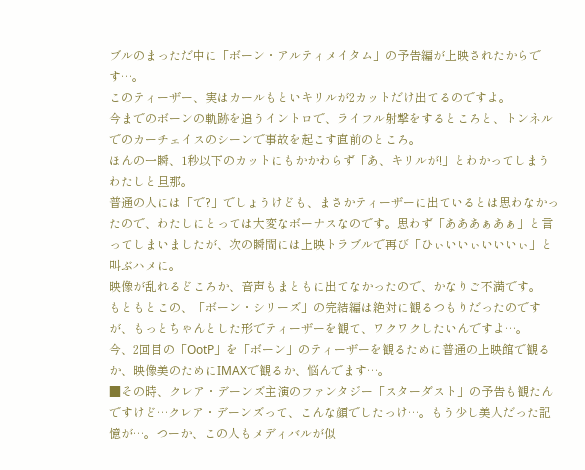ブルのまっただ中に「ボーン・アルティメイタム」の予告編が上映されたからです…。
このティーザー、実はカールもといキリルが2カットだけ出てるのですよ。
今までのボーンの軌跡を追うイントロで、ライフル射撃をするところと、トンネルでのカーチェイスのシーンで事故を起こす直前のところ。
ほんの一瞬、1秒以下のカットにもかかわらず「あ、キリルが!」とわかってしまうわたしと旦那。
普通の人には「で?」でしょうけども、まさかティーザーに出ているとは思わなかったので、わたしにとっては大変なボーナスなのです。思わず「あああぁあぁ」と言ってしまいましたが、次の瞬間には上映トラブルで再び「ひぃいいぃいいいぃ」と叫ぶハメに。
映像が乱れるどころか、音声もまともに出てなかったので、かなりご不満です。
もともとこの、「ボーン・シリーズ」の完結編は絶対に観るつもりだったのですが、もっとちゃんとした形でティーザーを観て、ワクワクしたいんですよ…。
今、2回目の「OotP」を「ボーン」のティーザーを観るために普通の上映館で観るか、映像美のためにIMAXで観るか、悩んでます…。
■その時、クレア・デーンズ主演のファンタジー「スターダスト」の予告も観たんですけど…クレア・デーンズって、こんな顔でしたっけ…。もう少し美人だった記憶が…。つーか、この人もメディバルが似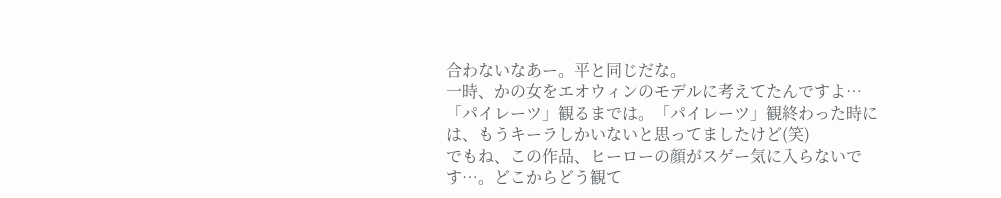合わないなあー。平と同じだな。
一時、かの女をエオウィンのモデルに考えてたんですよ…「パイレーツ」観るまでは。「パイレーツ」観終わった時には、もうキーラしかいないと思ってましたけど(笑)
でもね、この作品、ヒーローの顔がスゲー気に入らないです…。どこからどう観て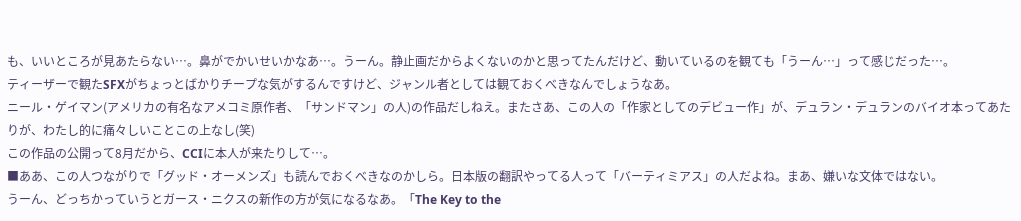も、いいところが見あたらない…。鼻がでかいせいかなあ…。うーん。静止画だからよくないのかと思ってたんだけど、動いているのを観ても「うーん…」って感じだった…。
ティーザーで観たSFXがちょっとばかりチープな気がするんですけど、ジャンル者としては観ておくべきなんでしょうなあ。
ニール・ゲイマン(アメリカの有名なアメコミ原作者、「サンドマン」の人)の作品だしねえ。またさあ、この人の「作家としてのデビュー作」が、デュラン・デュランのバイオ本ってあたりが、わたし的に痛々しいことこの上なし(笑)
この作品の公開って8月だから、CCIに本人が来たりして…。
■ああ、この人つながりで「グッド・オーメンズ」も読んでおくべきなのかしら。日本版の翻訳やってる人って「バーティミアス」の人だよね。まあ、嫌いな文体ではない。
うーん、どっちかっていうとガース・ニクスの新作の方が気になるなあ。「The Key to the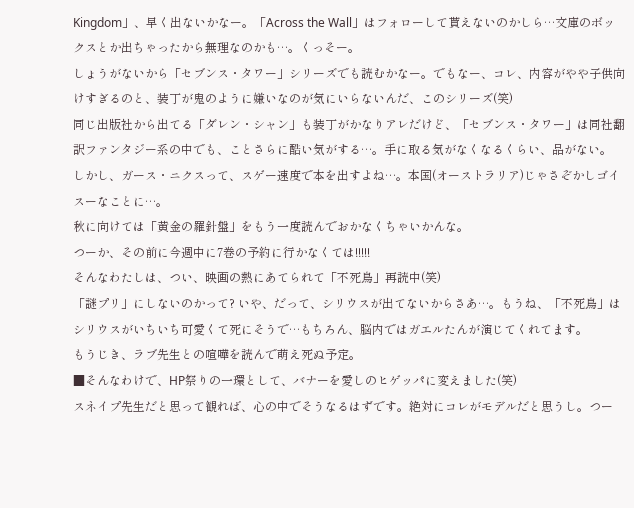Kingdom」、早く出ないかなー。「Across the Wall」はフォローして貰えないのかしら…文庫のボックスとか出ちゃったから無理なのかも…。くっそー。
しょうがないから「セブンス・タワー」シリーズでも読むかなー。でもなー、コレ、内容がやや子供向けすぎるのと、装丁が鬼のように嫌いなのが気にいらないんだ、このシリーズ(笑)
同じ出版社から出てる「ダレン・シャン」も装丁がかなりアレだけど、「セブンス・タワー」は同社翻訳ファンタジー系の中でも、ことさらに酷い気がする…。手に取る気がなくなるくらい、品がない。
しかし、ガース・ニクスって、スゲー速度で本を出すよね…。本国(オーストラリア)じゃさぞかしゴイスーなことに…。
秋に向けては「黄金の羅針盤」をもう一度読んでおかなくちゃいかんな。
つーか、その前に今週中に7巻の予約に行かなくては!!!!!
そんなわたしは、つい、映画の熱にあてられて「不死鳥」再読中(笑)
「謎プリ」にしないのかって? いや、だって、シリウスが出てないからさあ…。もうね、「不死鳥」はシリウスがいちいち可愛くて死にそうで…もちろん、脳内ではガエルたんが演じてくれてます。
もうじき、ラブ先生との喧嘩を読んで萌え死ぬ予定。
■そんなわけで、HP祭りの一環として、バナーを愛しのヒゲッパに変えました(笑)
スネイプ先生だと思って観れば、心の中でそうなるはずです。絶対にコレがモデルだと思うし。つー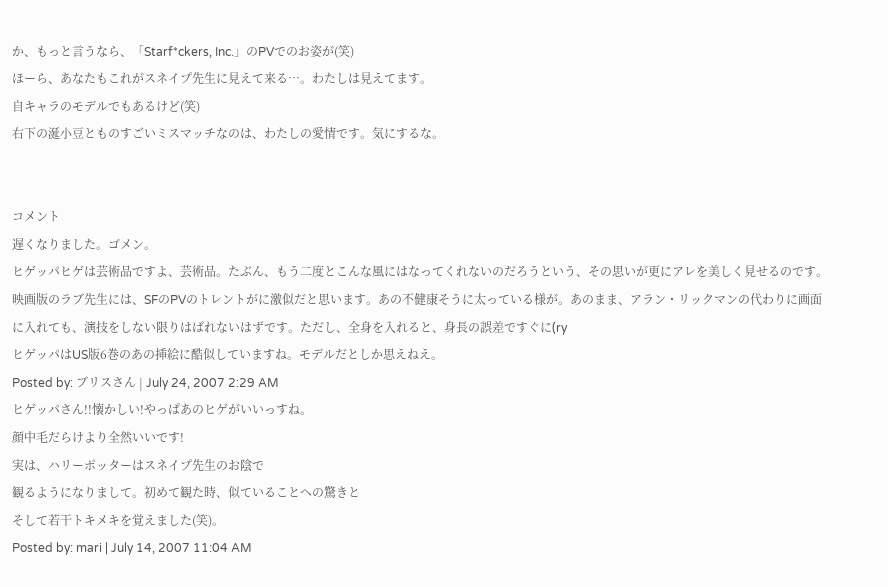か、もっと言うなら、「Starf*ckers, Inc.」のPVでのお姿が(笑)
ほーら、あなたもこれがスネイプ先生に見えて来る…。わたしは見えてます。
自キャラのモデルでもあるけど(笑)
右下の涎小豆とものすごいミスマッチなのは、わたしの愛情です。気にするな。


コメント
遅くなりました。ゴメン。
ヒゲッパヒゲは芸術品ですよ、芸術品。たぶん、もう二度とこんな風にはなってくれないのだろうという、その思いが更にアレを美しく見せるのです。
映画版のラブ先生には、SFのPVのトレントがに激似だと思います。あの不健康そうに太っている様が。あのまま、アラン・リックマンの代わりに画面に入れても、演技をしない限りはばれないはずです。ただし、全身を入れると、身長の誤差ですぐに(ry
ヒゲッパはUS版6巻のあの挿絵に酷似していますね。モデルだとしか思えねえ。
Posted by: ブリスさん | July 24, 2007 2:29 AM
ヒゲッパさん!!懐かしい!やっぱあのヒゲがいいっすね。
顔中毛だらけより全然いいです!
実は、ハリーポッターはスネイプ先生のお陰で
観るようになりまして。初めて観た時、似ていることへの驚きと
そして若干トキメキを覚えました(笑)。
Posted by: mari | July 14, 2007 11:04 AM